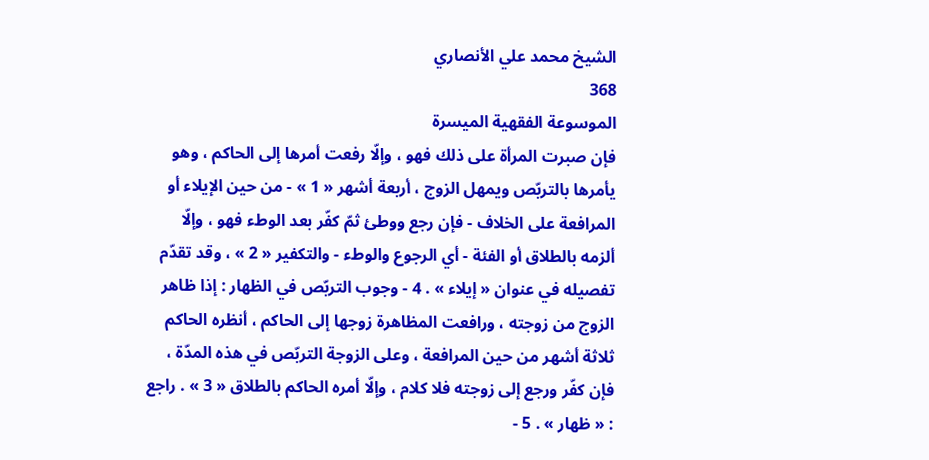الشيخ محمد علي الأنصاري
368
الموسوعة الفقهية الميسرة
فإن صبرت المرأة على ذلك فهو ، وإلّا رفعت أمرها إلى الحاكم ، وهو يأمرها بالتربّص ويمهل الزوج ، أربعة أشهر « 1 » - من حين الإيلاء أو المرافعة على الخلاف - فإن رجع ووطئ ثمّ كفّر بعد الوطء فهو ، وإلّا ألزمه بالطلاق أو الفئة - أي الرجوع والوطء - والتكفير « 2 » ، وقد تقدّم تفصيله في عنوان « إيلاء » . 4 - وجوب التربّص في الظهار : إذا ظاهر الزوج من زوجته ، ورافعت المظاهرة زوجها إلى الحاكم ، أنظره الحاكم ثلاثة أشهر من حين المرافعة ، وعلى الزوجة التربّص في هذه المدّة ، فإن كفّر ورجع إلى زوجته فلا كلام ، وإلّا أمره الحاكم بالطلاق « 3 » . راجع : « ظهار » . 5 -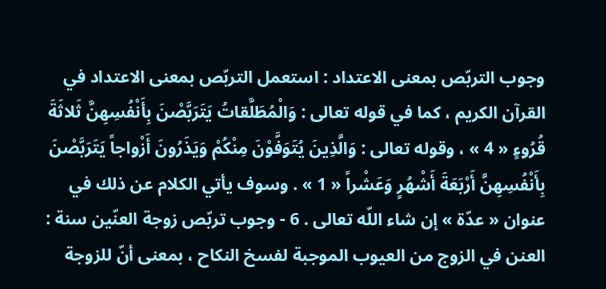وجوب التربّص بمعنى الاعتداد : استعمل التربّص بمعنى الاعتداد في القرآن الكريم ، كما في قوله تعالى : وَالْمُطَلَّقاتُ يَتَرَبَّصْنَ بِأَنْفُسِهِنَّ ثَلاثَةَ قُرُوءٍ « 4 » ، وقوله تعالى : وَالَّذِينَ يُتَوَفَّوْنَ مِنْكُمْ وَيَذَرُونَ أَزْواجاً يَتَرَبَّصْنَ بِأَنْفُسِهِنَّ أَرْبَعَةَ أَشْهُرٍ وَعَشْراً « 1 » . وسوف يأتي الكلام عن ذلك في عنوان « عدّة » إن شاء اللّه تعالى . 6 - وجوب تربّص زوجة العنّين سنة : العنن في الزوج من العيوب الموجبة لفسخ النكاح ، بمعنى أنّ للزوجة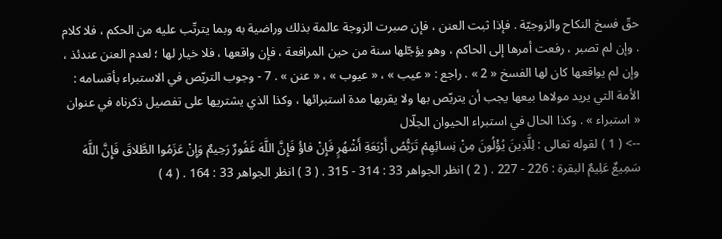حقّ فسخ النكاح والزوجيّة . فإذا ثبت العنن ، فإن صبرت الزوجة عالمة بذلك وراضية به وبما يترتّب عليه من الحكم ، فلا كلام . وإن لم تصبر ، رفعت أمرها إلى الحاكم ، وهو يؤجّلها سنة من حين المرافعة ، فإن واقعها ، فلا خيار لها ؛ لعدم العنن عندئذ ، وإن لم يواقعها كان لها الفسخ « 2 » . راجع : « عيب » ، « عيوب » ، « عنن » . 7 - وجوب التربّص في الاستبراء بأقسامه : الأمة التي يريد مولاها بيعها يجب أن يتربّص بها ولا يقربها مدة استبرائها ، وكذا الذي يشتريها على تفصيل ذكرناه في عنوان « استبراء » . وكذا الحال في استبراء الحيوان الجلّال
--> ( 1 ) لقوله تعالى : لِلَّذِينَ يُؤْلُونَ مِنْ نِسائِهِمْ تَرَبُّصُ أَرْبَعَةِ أَشْهُرٍ فَإِنْ فاؤُ فَإِنَّ اللَّهَ غَفُورٌ رَحِيمٌ وَإِنْ عَزَمُوا الطَّلاقَ فَإِنَّ اللَّهَ سَمِيعٌ عَلِيمٌ البقرة : 226 - 227 . ( 2 ) انظر الجواهر 33 : 314 - 315 . ( 3 ) انظر الجواهر 33 : 164 . ( 4 )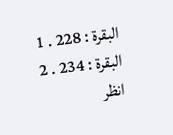البقرة : 228 . 1 البقرة : 234 . 2 انظر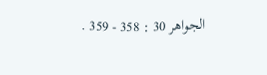الجواهر 30 : 358 - 359 .